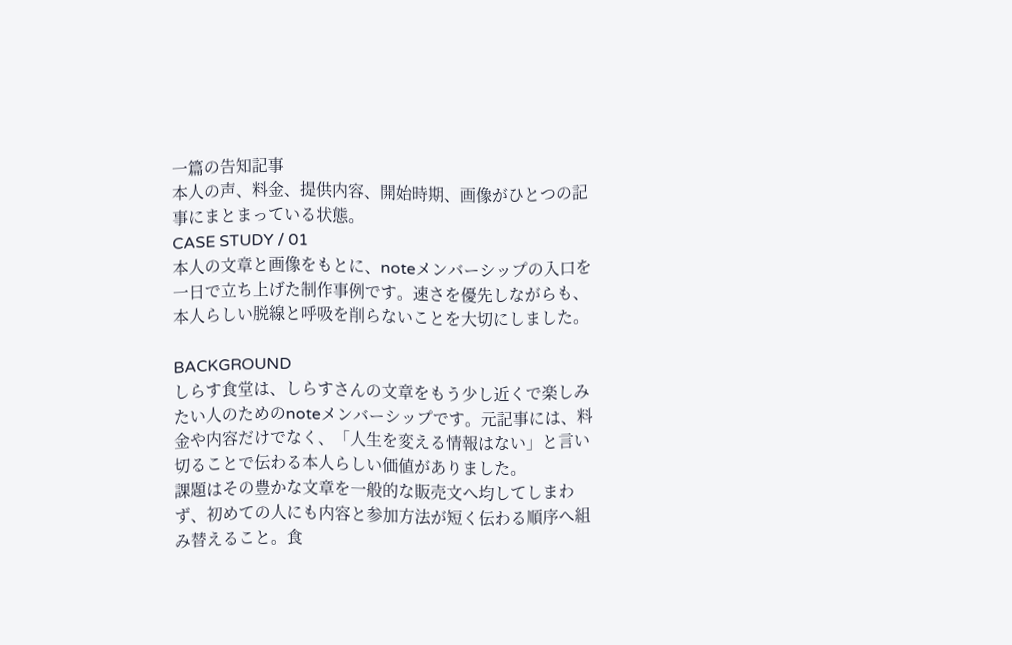一篇の告知記事
本人の声、料金、提供内容、開始時期、画像がひとつの記事にまとまっている状態。
CASE STUDY / 01
本人の文章と画像をもとに、noteメンバーシップの入口を一日で立ち上げた制作事例です。速さを優先しながらも、本人らしい脱線と呼吸を削らないことを大切にしました。

BACKGROUND
しらす食堂は、しらすさんの文章をもう少し近くで楽しみたい人のためのnoteメンバーシップです。元記事には、料金や内容だけでなく、「人生を変える情報はない」と言い切ることで伝わる本人らしい価値がありました。
課題はその豊かな文章を一般的な販売文へ均してしまわず、初めての人にも内容と参加方法が短く伝わる順序へ組み替えること。食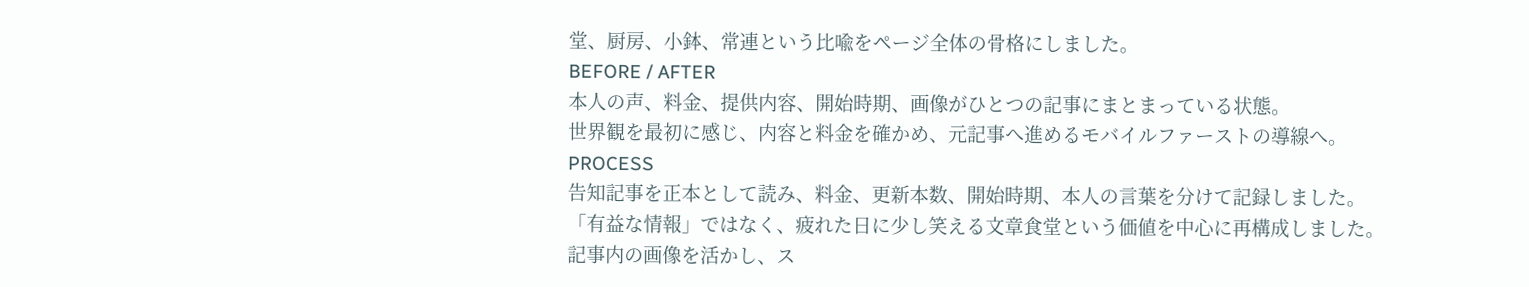堂、厨房、小鉢、常連という比喩をページ全体の骨格にしました。
BEFORE / AFTER
本人の声、料金、提供内容、開始時期、画像がひとつの記事にまとまっている状態。
世界観を最初に感じ、内容と料金を確かめ、元記事へ進めるモバイルファーストの導線へ。
PROCESS
告知記事を正本として読み、料金、更新本数、開始時期、本人の言葉を分けて記録しました。
「有益な情報」ではなく、疲れた日に少し笑える文章食堂という価値を中心に再構成しました。
記事内の画像を活かし、ス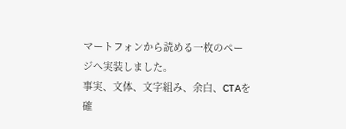マートフォンから読める一枚のページへ実装しました。
事実、文体、文字組み、余白、CTAを確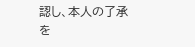認し、本人の了承を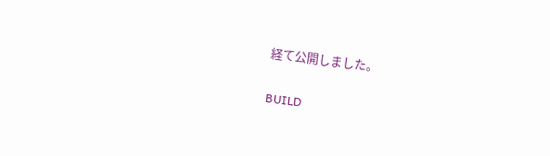経て公開しました。

BUILD